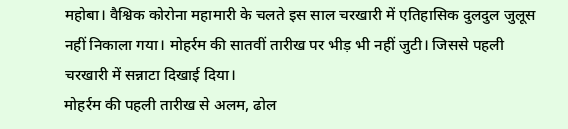महोबा। वैश्विक कोरोना महामारी के चलते इस साल चरखारी में एतिहासिक दुलदुल जुलूस नहीं निकाला गया। मोहर्रम की सातवीं तारीख पर भीड़ भी नहीं जुटी। जिससे पहली चरखारी में सन्नाटा दिखाई दिया।
मोहर्रम की पहली तारीख से अलम, ढोल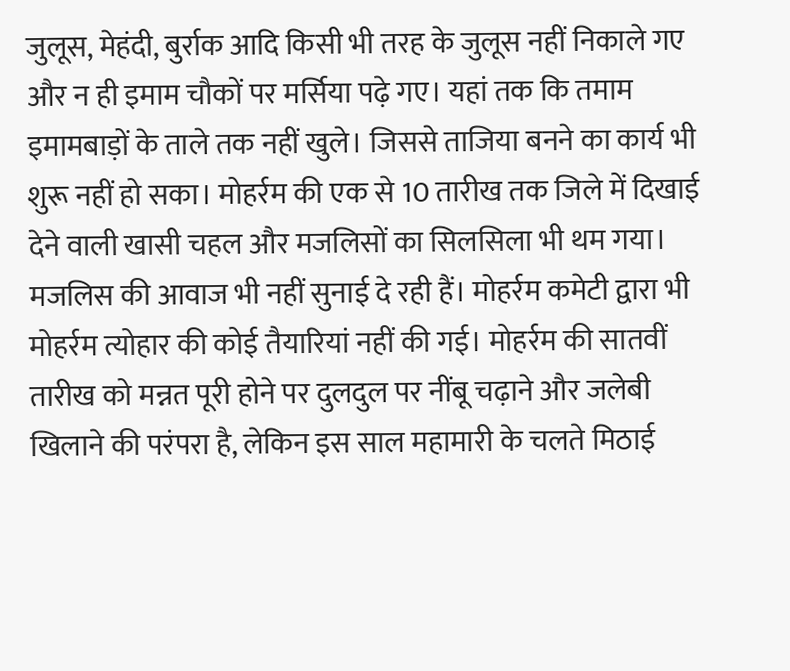जुलूस, मेहंदी, बुर्राक आदि किसी भी तरह के जुलूस नहीं निकाले गए और न ही इमाम चौकों पर मर्सिया पढ़े गए। यहां तक कि तमाम इमामबाड़ों के ताले तक नहीं खुले। जिससे ताजिया बनने का कार्य भी शुरू नहीं हो सका। मोहर्रम की एक से 10 तारीख तक जिले में दिखाई देने वाली खासी चहल और मजलिसों का सिलसिला भी थम गया। मजलिस की आवाज भी नहीं सुनाई दे रही हैं। मोहर्रम कमेटी द्वारा भी मोहर्रम त्योहार की कोई तैयारियां नहीं की गई। मोहर्रम की सातवीं तारीख को मन्नत पूरी होने पर दुलदुल पर नींबू चढ़ाने और जलेबी खिलाने की परंपरा है, लेकिन इस साल महामारी के चलते मिठाई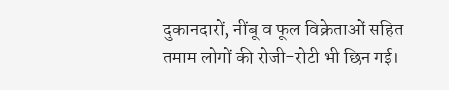दुकानदारों, नींबू व फूल विक्रेताओं सहित तमाम लोगों की रोजी-रोटी भी छिन गई।